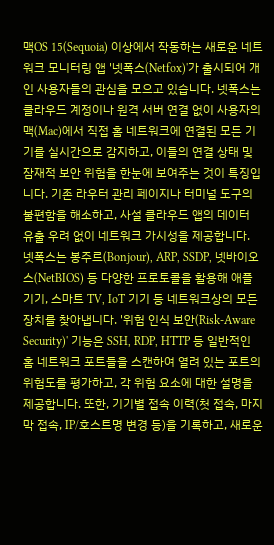맥OS 15(Sequoia) 이상에서 작동하는 새로운 네트워크 모니터링 앱 '넷폭스(Netfox)'가 출시되어 개인 사용자들의 관심을 모으고 있습니다. 넷폭스는 클라우드 계정이나 원격 서버 연결 없이 사용자의 맥(Mac)에서 직접 홈 네트워크에 연결된 모든 기기를 실시간으로 감지하고, 이들의 연결 상태 및 잠재적 보안 위험을 한눈에 보여주는 것이 특징입니다. 기존 라우터 관리 페이지나 터미널 도구의 불편함을 해소하고, 사설 클라우드 앱의 데이터 유출 우려 없이 네트워크 가시성을 제공합니다.
넷폭스는 봉주르(Bonjour), ARP, SSDP, 넷바이오스(NetBIOS) 등 다양한 프로토콜을 활용해 애플 기기, 스마트 TV, IoT 기기 등 네트워크상의 모든 장치를 찾아냅니다. '위험 인식 보안(Risk-Aware Security)' 기능은 SSH, RDP, HTTP 등 일반적인 홈 네트워크 포트들을 스캔하여 열려 있는 포트의 위험도를 평가하고, 각 위험 요소에 대한 설명을 제공합니다. 또한, 기기별 접속 이력(첫 접속, 마지막 접속, IP/호스트명 변경 등)을 기록하고, 새로운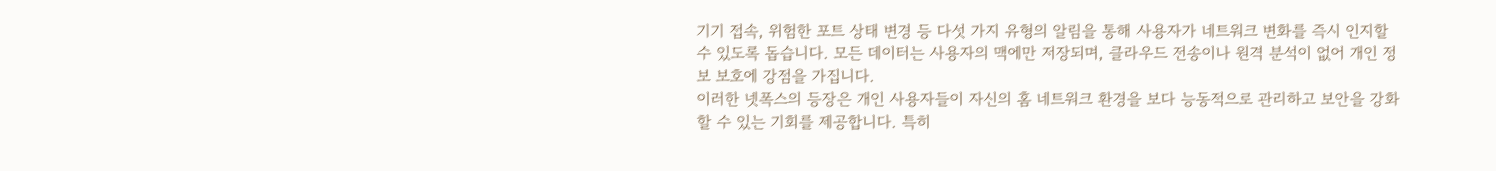기기 접속, 위험한 포트 상태 변경 등 다섯 가지 유형의 알림을 통해 사용자가 네트워크 변화를 즉시 인지할 수 있도록 돕습니다. 모든 데이터는 사용자의 맥에만 저장되며, 클라우드 전송이나 원격 분석이 없어 개인 정보 보호에 강점을 가집니다.
이러한 넷폭스의 등장은 개인 사용자들이 자신의 홈 네트워크 환경을 보다 능동적으로 관리하고 보안을 강화할 수 있는 기회를 제공합니다. 특히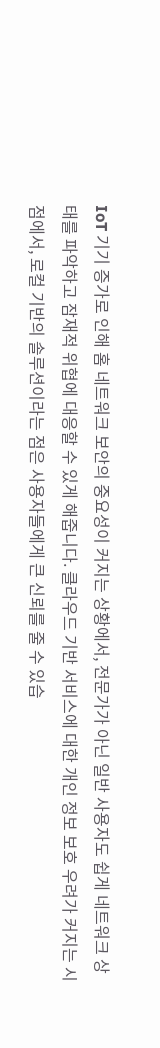IoT 기기 증가로 인해 홈 네트워크 보안의 중요성이 커지는 상황에서, 전문가가 아닌 일반 사용자도 쉽게 네트워크 상태를 파악하고 잠재적 위협에 대응할 수 있게 해줍니다. 클라우드 기반 서비스에 대한 개인 정보 보호 우려가 커지는 시점에서, 로컬 기반의 솔루션이라는 점은 사용자들에게 큰 신뢰를 줄 수 있습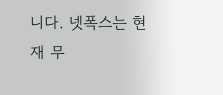니다. 넷폭스는 현재 무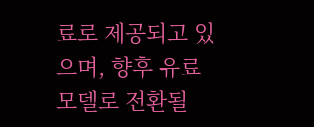료로 제공되고 있으며, 향후 유료 모델로 전환될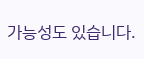가능성도 있습니다.